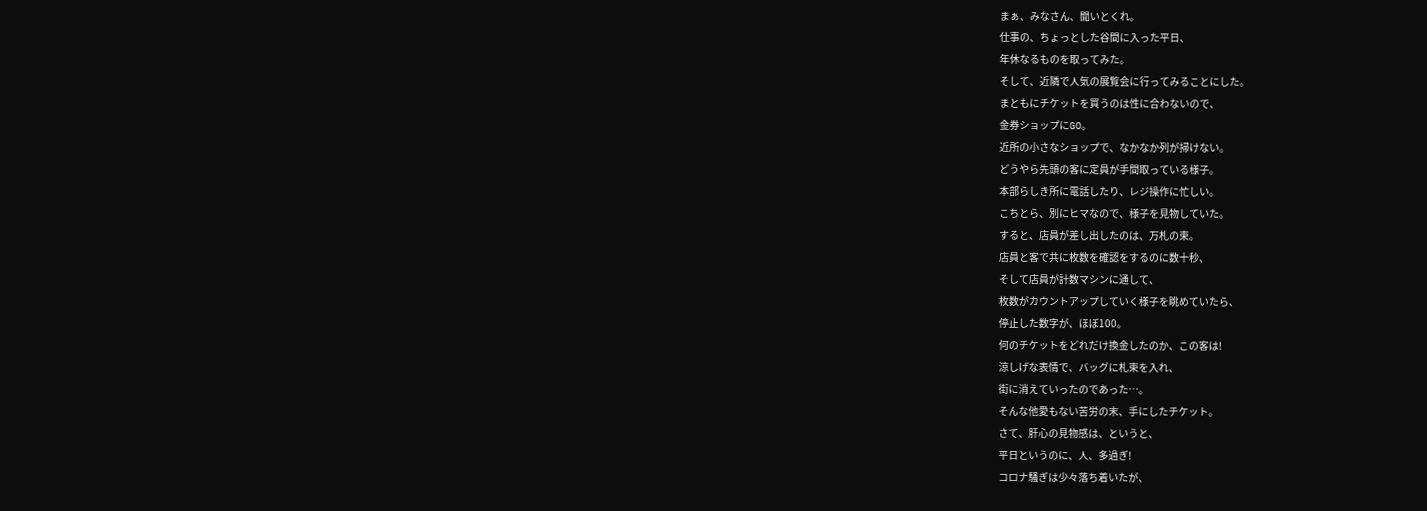まぁ、みなさん、聞いとくれ。
仕事の、ちょっとした谷間に入った平日、
年休なるものを取ってみた。
そして、近隣で人気の展覧会に行ってみることにした。
まともにチケットを買うのは性に合わないので、
金券ショップにGO。
近所の小さなショップで、なかなか列が掃けない。
どうやら先頭の客に定員が手間取っている様子。
本部らしき所に電話したり、レジ操作に忙しい。
こちとら、別にヒマなので、様子を見物していた。
すると、店員が差し出したのは、万札の束。
店員と客で共に枚数を確認をするのに数十秒、
そして店員が計数マシンに通して、
枚数がカウントアップしていく様子を眺めていたら、
停止した数字が、ほぼ100。
何のチケットをどれだけ換金したのか、この客は!
涼しげな表情で、バッグに札束を入れ、
街に消えていったのであった…。
そんな他愛もない苦労の末、手にしたチケット。
さて、肝心の見物感は、というと、
平日というのに、人、多過ぎ!
コロナ騒ぎは少々落ち着いたが、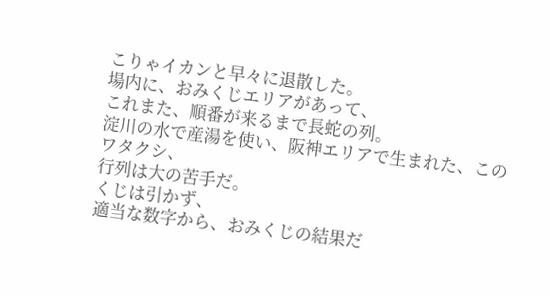こりゃイカンと早々に退散した。
場内に、おみくじエリアがあって、
これまた、順番が来るまで長蛇の列。
淀川の水で産湯を使い、阪神エリアで生まれた、このワタクシ、
行列は大の苦手だ。
くじは引かず、
適当な数字から、おみくじの結果だ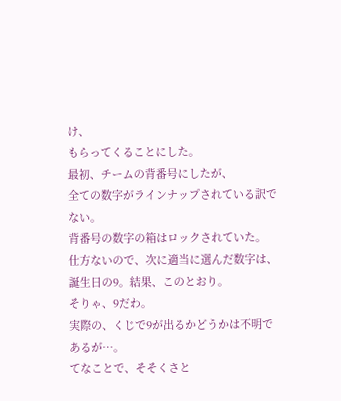け、
もらってくることにした。
最初、チームの背番号にしたが、
全ての数字がラインナップされている訳でない。
背番号の数字の箱はロックされていた。
仕方ないので、次に適当に選んだ数字は、
誕生日の9。結果、このとおり。
そりゃ、9だわ。
実際の、くじで9が出るかどうかは不明であるが…。
てなことで、そそくさと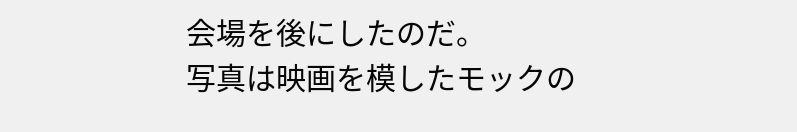会場を後にしたのだ。
写真は映画を模したモックの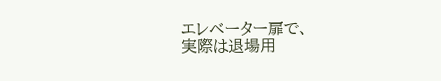エレベーター扉で、
実際は退場用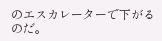のエスカレーターで下がるのだ。